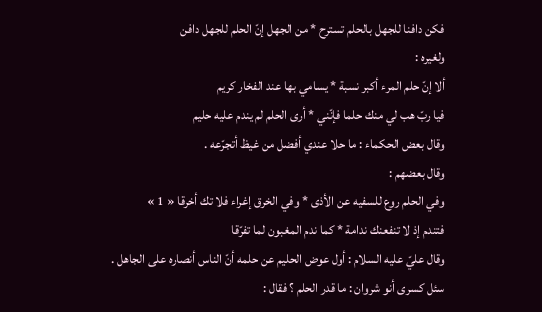فكن دافنا للجهل بالحلم تسترح * من الجهل إنّ الحلم للجهل دافن
ولغيره :
ألا إنّ حلم المرء أكبر نسبة * يسامي بها عند الفخار كريم
فيا ربّ هب لي منك حلما فإنّني * أرى الحلم لم يندم عليه حليم
وقال بعض الحكماء : ما حلا عندي أفضل من غيظ أتجرّعه .
وقال بعضهم :
وفي الحلم روع للسفيه عن الأذى * وفي الخرق إغراء فلا تك أخرقا « 1 »
فتندم إذ لا تنفعنك ندامة * كما ندم المغبون لما تفرّقا
وقال عليّ عليه السلام : أول عوض الحليم عن حلمه أنّ الناس أنصاره على الجاهل .
سئل كسرى أنو شروان : ما قدر الحلم ؟ فقال :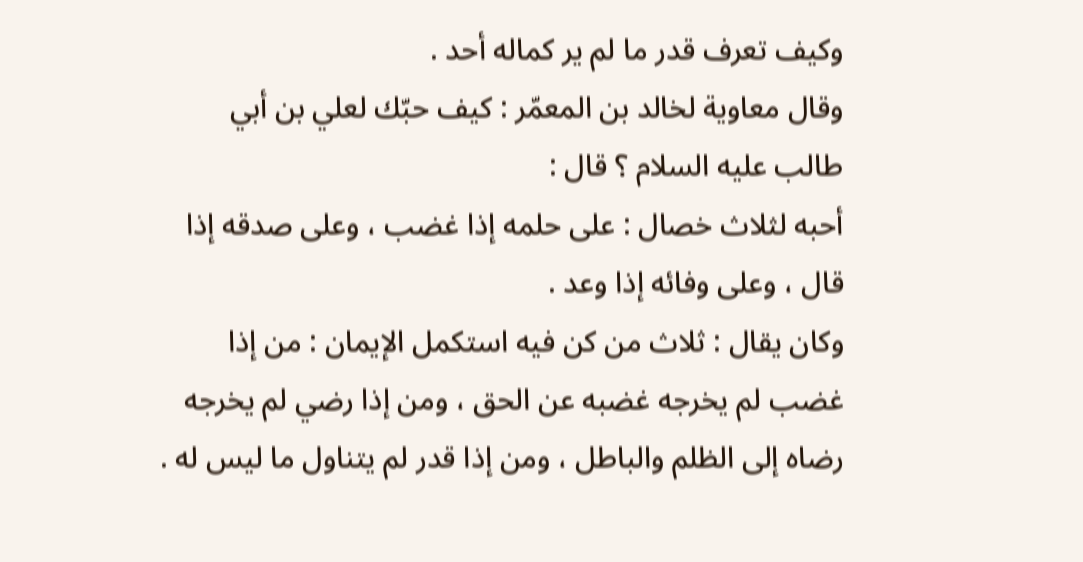وكيف تعرف قدر ما لم ير كماله أحد .
وقال معاوية لخالد بن المعمّر : كيف حبّك لعلي بن أبي طالب عليه السلام ؟ قال :
أحبه لثلاث خصال : على حلمه إذا غضب ، وعلى صدقه إذا قال ، وعلى وفائه إذا وعد .
وكان يقال : ثلاث من كن فيه استكمل الإيمان : من إذا غضب لم يخرجه غضبه عن الحق ، ومن إذا رضي لم يخرجه رضاه إلى الظلم والباطل ، ومن إذا قدر لم يتناول ما ليس له .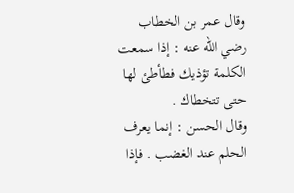وقال عمر بن الخطاب رضي اللّه عنه : إذا سمعت الكلمة تؤذيك فطأطئ لها حتى تتخطاك .
وقال الحسن : إنما يعرف الحلم عند الغضب . فإذا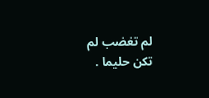لم تغضب لم تكن حليما .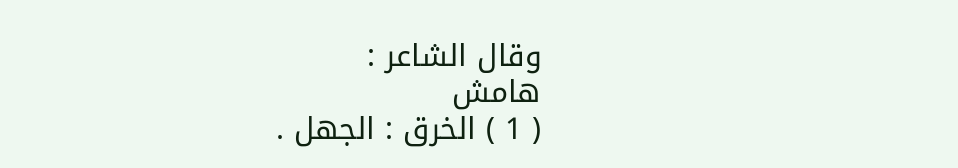وقال الشاعر :
هامش
( 1 ) الخرق : الجهل .